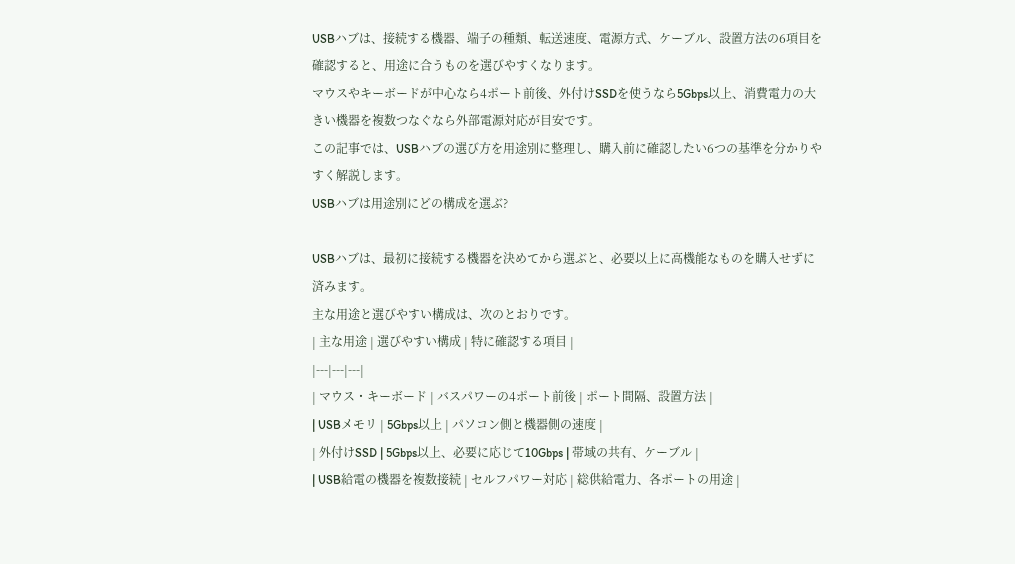USBハブは、接続する機器、端子の種類、転送速度、電源方式、ケーブル、設置方法の6項目を確認すると、用途に合うものを選びやすくなります。
マウスやキーボードが中心なら4ポート前後、外付けSSDを使うなら5Gbps以上、消費電力の大きい機器を複数つなぐなら外部電源対応が目安です。
この記事では、USBハブの選び方を用途別に整理し、購入前に確認したい6つの基準を分かりやすく解説します。
USBハブは用途別にどの構成を選ぶ?

USBハブは、最初に接続する機器を決めてから選ぶと、必要以上に高機能なものを購入せずに済みます。
主な用途と選びやすい構成は、次のとおりです。
| 主な用途 | 選びやすい構成 | 特に確認する項目 |
|---|---|---|
| マウス・キーボード | バスパワーの4ポート前後 | ポート間隔、設置方法 |
| USBメモリ | 5Gbps以上 | パソコン側と機器側の速度 |
| 外付けSSD | 5Gbps以上、必要に応じて10Gbps | 帯域の共有、ケーブル |
| USB給電の機器を複数接続 | セルフパワー対応 | 総供給電力、各ポートの用途 |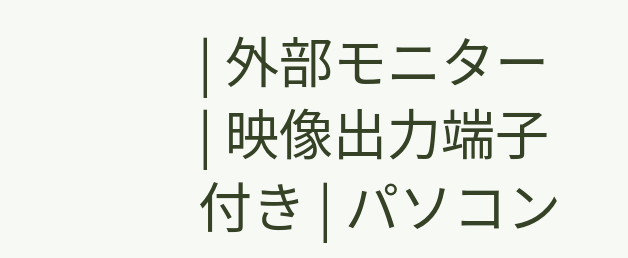| 外部モニター | 映像出力端子付き | パソコン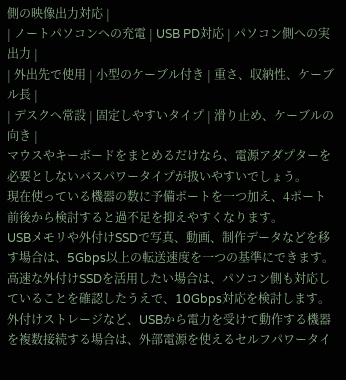側の映像出力対応 |
| ノートパソコンへの充電 | USB PD対応 | パソコン側への実出力 |
| 外出先で使用 | 小型のケーブル付き | 重さ、収納性、ケーブル長 |
| デスクへ常設 | 固定しやすいタイプ | 滑り止め、ケーブルの向き |
マウスやキーボードをまとめるだけなら、電源アダプターを必要としないバスパワータイプが扱いやすいでしょう。
現在使っている機器の数に予備ポートを一つ加え、4ポート前後から検討すると過不足を抑えやすくなります。
USBメモリや外付けSSDで写真、動画、制作データなどを移す場合は、5Gbps以上の転送速度を一つの基準にできます。
高速な外付けSSDを活用したい場合は、パソコン側も対応していることを確認したうえで、10Gbps対応を検討します。
外付けストレージなど、USBから電力を受けて動作する機器を複数接続する場合は、外部電源を使えるセルフパワータイ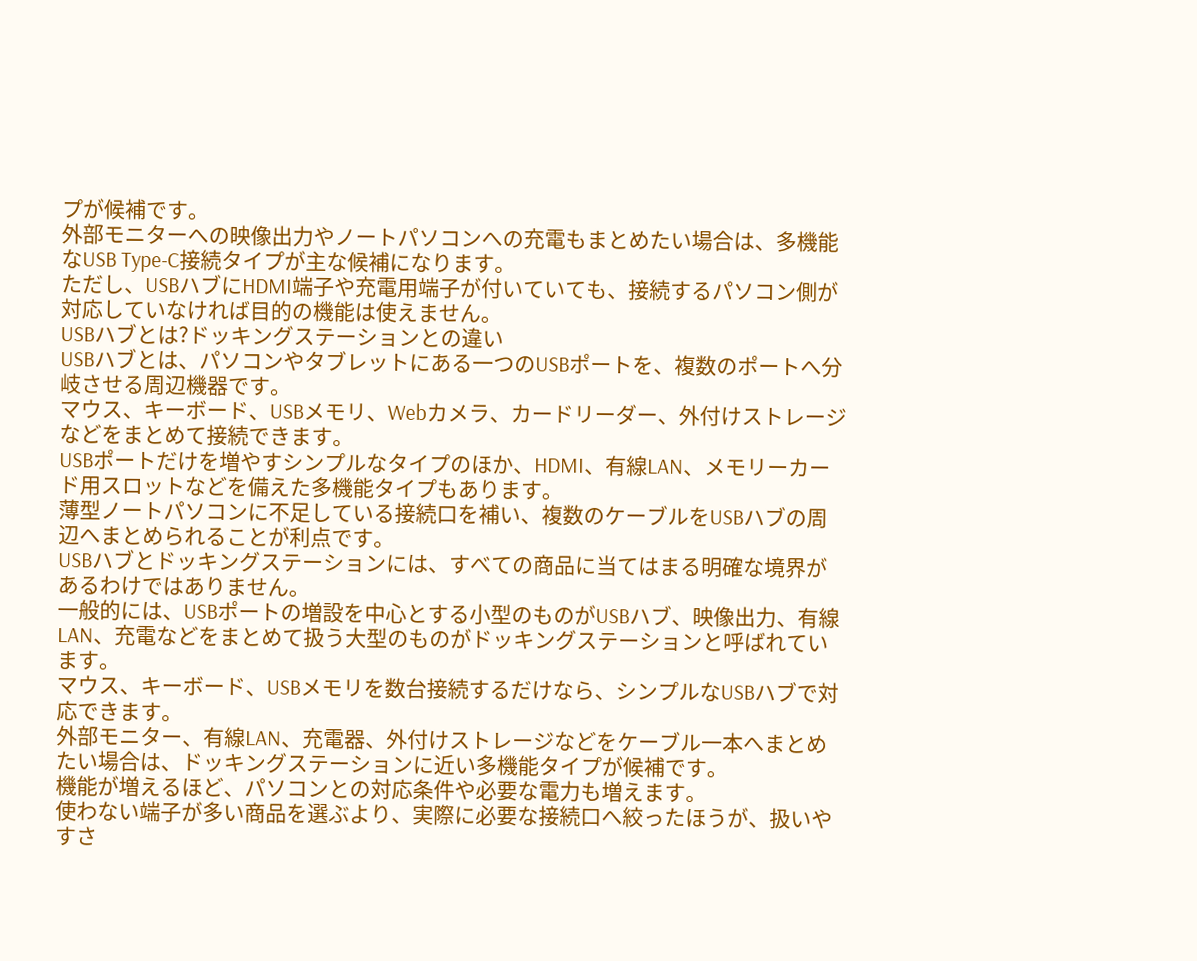プが候補です。
外部モニターへの映像出力やノートパソコンへの充電もまとめたい場合は、多機能なUSB Type-C接続タイプが主な候補になります。
ただし、USBハブにHDMI端子や充電用端子が付いていても、接続するパソコン側が対応していなければ目的の機能は使えません。
USBハブとは?ドッキングステーションとの違い
USBハブとは、パソコンやタブレットにある一つのUSBポートを、複数のポートへ分岐させる周辺機器です。
マウス、キーボード、USBメモリ、Webカメラ、カードリーダー、外付けストレージなどをまとめて接続できます。
USBポートだけを増やすシンプルなタイプのほか、HDMI、有線LAN、メモリーカード用スロットなどを備えた多機能タイプもあります。
薄型ノートパソコンに不足している接続口を補い、複数のケーブルをUSBハブの周辺へまとめられることが利点です。
USBハブとドッキングステーションには、すべての商品に当てはまる明確な境界があるわけではありません。
一般的には、USBポートの増設を中心とする小型のものがUSBハブ、映像出力、有線LAN、充電などをまとめて扱う大型のものがドッキングステーションと呼ばれています。
マウス、キーボード、USBメモリを数台接続するだけなら、シンプルなUSBハブで対応できます。
外部モニター、有線LAN、充電器、外付けストレージなどをケーブル一本へまとめたい場合は、ドッキングステーションに近い多機能タイプが候補です。
機能が増えるほど、パソコンとの対応条件や必要な電力も増えます。
使わない端子が多い商品を選ぶより、実際に必要な接続口へ絞ったほうが、扱いやすさ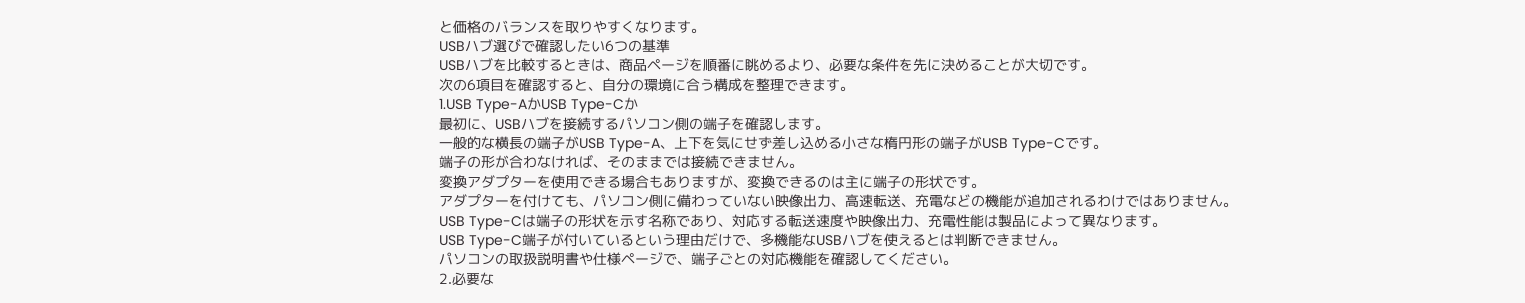と価格のバランスを取りやすくなります。
USBハブ選びで確認したい6つの基準
USBハブを比較するときは、商品ページを順番に眺めるより、必要な条件を先に決めることが大切です。
次の6項目を確認すると、自分の環境に合う構成を整理できます。
1.USB Type-AかUSB Type-Cか
最初に、USBハブを接続するパソコン側の端子を確認します。
一般的な横長の端子がUSB Type-A、上下を気にせず差し込める小さな楕円形の端子がUSB Type-Cです。
端子の形が合わなければ、そのままでは接続できません。
変換アダプターを使用できる場合もありますが、変換できるのは主に端子の形状です。
アダプターを付けても、パソコン側に備わっていない映像出力、高速転送、充電などの機能が追加されるわけではありません。
USB Type-Cは端子の形状を示す名称であり、対応する転送速度や映像出力、充電性能は製品によって異なります。
USB Type-C端子が付いているという理由だけで、多機能なUSBハブを使えるとは判断できません。
パソコンの取扱説明書や仕様ページで、端子ごとの対応機能を確認してください。
2.必要な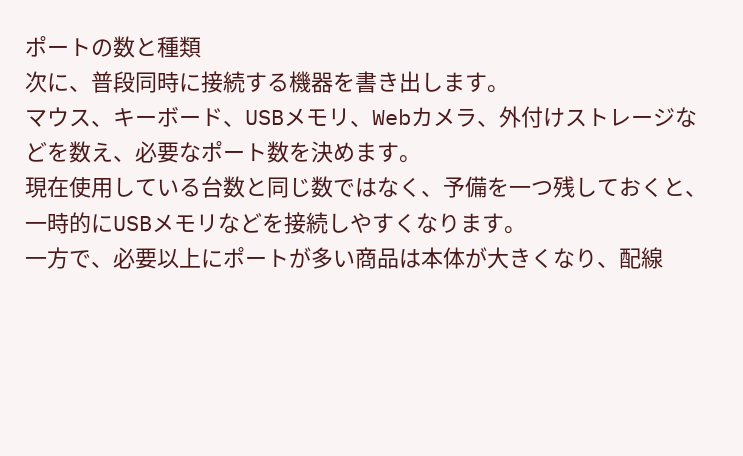ポートの数と種類
次に、普段同時に接続する機器を書き出します。
マウス、キーボード、USBメモリ、Webカメラ、外付けストレージなどを数え、必要なポート数を決めます。
現在使用している台数と同じ数ではなく、予備を一つ残しておくと、一時的にUSBメモリなどを接続しやすくなります。
一方で、必要以上にポートが多い商品は本体が大きくなり、配線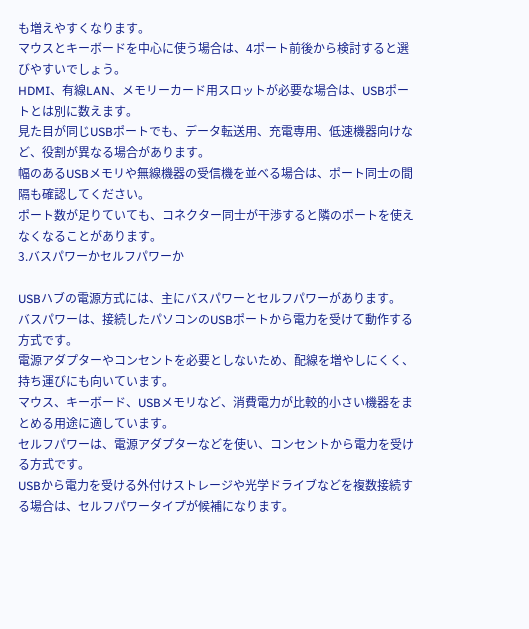も増えやすくなります。
マウスとキーボードを中心に使う場合は、4ポート前後から検討すると選びやすいでしょう。
HDMI、有線LAN、メモリーカード用スロットが必要な場合は、USBポートとは別に数えます。
見た目が同じUSBポートでも、データ転送用、充電専用、低速機器向けなど、役割が異なる場合があります。
幅のあるUSBメモリや無線機器の受信機を並べる場合は、ポート同士の間隔も確認してください。
ポート数が足りていても、コネクター同士が干渉すると隣のポートを使えなくなることがあります。
3.バスパワーかセルフパワーか

USBハブの電源方式には、主にバスパワーとセルフパワーがあります。
バスパワーは、接続したパソコンのUSBポートから電力を受けて動作する方式です。
電源アダプターやコンセントを必要としないため、配線を増やしにくく、持ち運びにも向いています。
マウス、キーボード、USBメモリなど、消費電力が比較的小さい機器をまとめる用途に適しています。
セルフパワーは、電源アダプターなどを使い、コンセントから電力を受ける方式です。
USBから電力を受ける外付けストレージや光学ドライブなどを複数接続する場合は、セルフパワータイプが候補になります。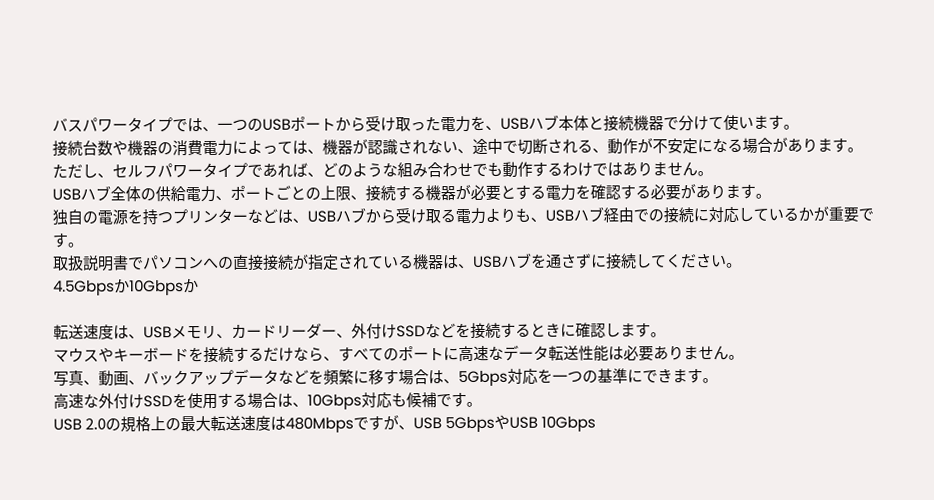バスパワータイプでは、一つのUSBポートから受け取った電力を、USBハブ本体と接続機器で分けて使います。
接続台数や機器の消費電力によっては、機器が認識されない、途中で切断される、動作が不安定になる場合があります。
ただし、セルフパワータイプであれば、どのような組み合わせでも動作するわけではありません。
USBハブ全体の供給電力、ポートごとの上限、接続する機器が必要とする電力を確認する必要があります。
独自の電源を持つプリンターなどは、USBハブから受け取る電力よりも、USBハブ経由での接続に対応しているかが重要です。
取扱説明書でパソコンへの直接接続が指定されている機器は、USBハブを通さずに接続してください。
4.5Gbpsか10Gbpsか

転送速度は、USBメモリ、カードリーダー、外付けSSDなどを接続するときに確認します。
マウスやキーボードを接続するだけなら、すべてのポートに高速なデータ転送性能は必要ありません。
写真、動画、バックアップデータなどを頻繁に移す場合は、5Gbps対応を一つの基準にできます。
高速な外付けSSDを使用する場合は、10Gbps対応も候補です。
USB 2.0の規格上の最大転送速度は480Mbpsですが、USB 5GbpsやUSB 10Gbps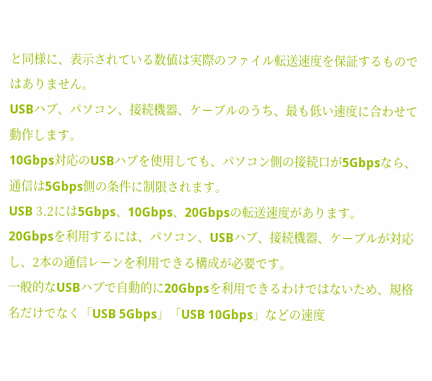と同様に、表示されている数値は実際のファイル転送速度を保証するものではありません。
USBハブ、パソコン、接続機器、ケーブルのうち、最も低い速度に合わせて動作します。
10Gbps対応のUSBハブを使用しても、パソコン側の接続口が5Gbpsなら、通信は5Gbps側の条件に制限されます。
USB 3.2には5Gbps、10Gbps、20Gbpsの転送速度があります。
20Gbpsを利用するには、パソコン、USBハブ、接続機器、ケーブルが対応し、2本の通信レーンを利用できる構成が必要です。
一般的なUSBハブで自動的に20Gbpsを利用できるわけではないため、規格名だけでなく「USB 5Gbps」「USB 10Gbps」などの速度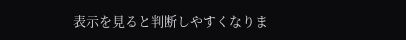表示を見ると判断しやすくなりま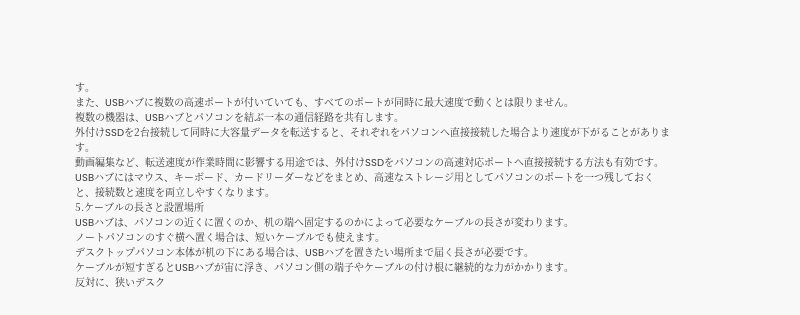す。
また、USBハブに複数の高速ポートが付いていても、すべてのポートが同時に最大速度で動くとは限りません。
複数の機器は、USBハブとパソコンを結ぶ一本の通信経路を共有します。
外付けSSDを2台接続して同時に大容量データを転送すると、それぞれをパソコンへ直接接続した場合より速度が下がることがあります。
動画編集など、転送速度が作業時間に影響する用途では、外付けSSDをパソコンの高速対応ポートへ直接接続する方法も有効です。
USBハブにはマウス、キーボード、カードリーダーなどをまとめ、高速なストレージ用としてパソコンのポートを一つ残しておくと、接続数と速度を両立しやすくなります。
5.ケーブルの長さと設置場所
USBハブは、パソコンの近くに置くのか、机の端へ固定するのかによって必要なケーブルの長さが変わります。
ノートパソコンのすぐ横へ置く場合は、短いケーブルでも使えます。
デスクトップパソコン本体が机の下にある場合は、USBハブを置きたい場所まで届く長さが必要です。
ケーブルが短すぎるとUSBハブが宙に浮き、パソコン側の端子やケーブルの付け根に継続的な力がかかります。
反対に、狭いデスク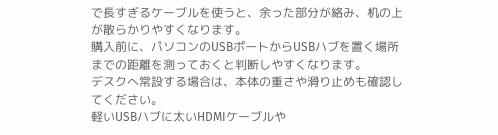で長すぎるケーブルを使うと、余った部分が絡み、机の上が散らかりやすくなります。
購入前に、パソコンのUSBポートからUSBハブを置く場所までの距離を測っておくと判断しやすくなります。
デスクへ常設する場合は、本体の重さや滑り止めも確認してください。
軽いUSBハブに太いHDMIケーブルや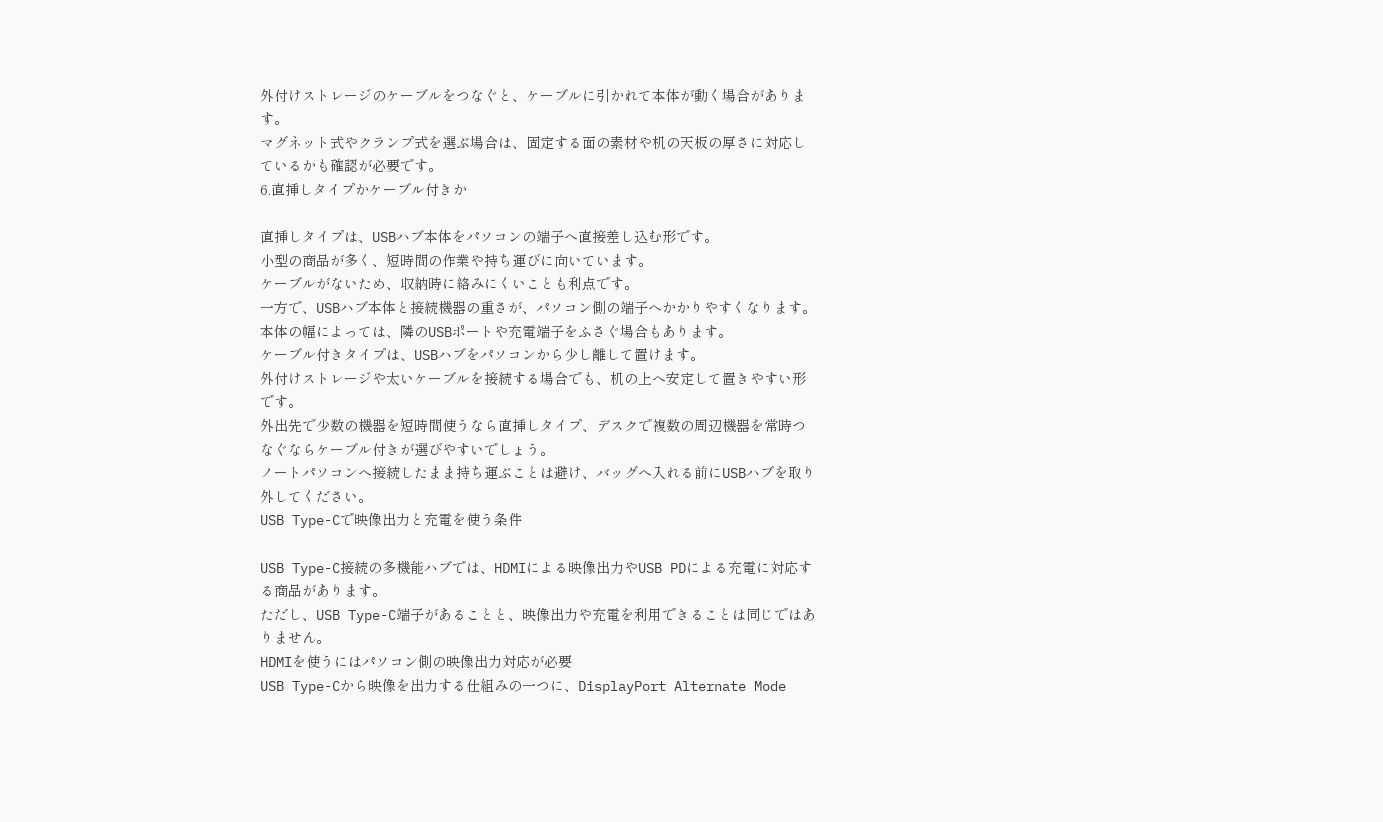外付けストレージのケーブルをつなぐと、ケーブルに引かれて本体が動く場合があります。
マグネット式やクランプ式を選ぶ場合は、固定する面の素材や机の天板の厚さに対応しているかも確認が必要です。
6.直挿しタイプかケーブル付きか

直挿しタイプは、USBハブ本体をパソコンの端子へ直接差し込む形です。
小型の商品が多く、短時間の作業や持ち運びに向いています。
ケーブルがないため、収納時に絡みにくいことも利点です。
一方で、USBハブ本体と接続機器の重さが、パソコン側の端子へかかりやすくなります。
本体の幅によっては、隣のUSBポートや充電端子をふさぐ場合もあります。
ケーブル付きタイプは、USBハブをパソコンから少し離して置けます。
外付けストレージや太いケーブルを接続する場合でも、机の上へ安定して置きやすい形です。
外出先で少数の機器を短時間使うなら直挿しタイプ、デスクで複数の周辺機器を常時つなぐならケーブル付きが選びやすいでしょう。
ノートパソコンへ接続したまま持ち運ぶことは避け、バッグへ入れる前にUSBハブを取り外してください。
USB Type-Cで映像出力と充電を使う条件

USB Type-C接続の多機能ハブでは、HDMIによる映像出力やUSB PDによる充電に対応する商品があります。
ただし、USB Type-C端子があることと、映像出力や充電を利用できることは同じではありません。
HDMIを使うにはパソコン側の映像出力対応が必要
USB Type-Cから映像を出力する仕組みの一つに、DisplayPort Alternate Mode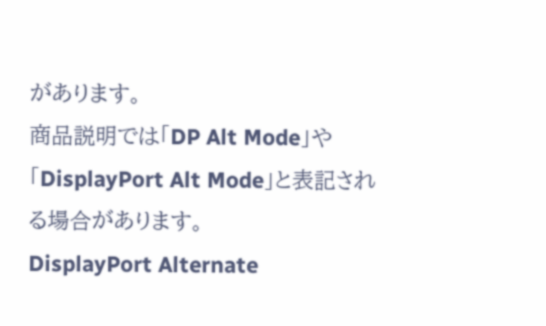があります。
商品説明では「DP Alt Mode」や「DisplayPort Alt Mode」と表記される場合があります。
DisplayPort Alternate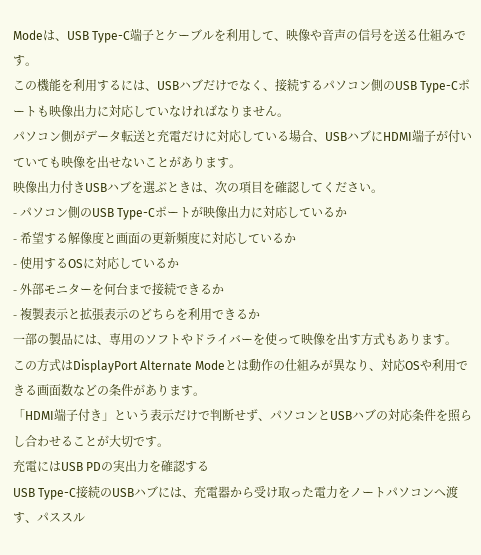Modeは、USB Type-C端子とケーブルを利用して、映像や音声の信号を送る仕組みです。
この機能を利用するには、USBハブだけでなく、接続するパソコン側のUSB Type-Cポートも映像出力に対応していなければなりません。
パソコン側がデータ転送と充電だけに対応している場合、USBハブにHDMI端子が付いていても映像を出せないことがあります。
映像出力付きUSBハブを選ぶときは、次の項目を確認してください。
- パソコン側のUSB Type-Cポートが映像出力に対応しているか
- 希望する解像度と画面の更新頻度に対応しているか
- 使用するOSに対応しているか
- 外部モニターを何台まで接続できるか
- 複製表示と拡張表示のどちらを利用できるか
一部の製品には、専用のソフトやドライバーを使って映像を出す方式もあります。
この方式はDisplayPort Alternate Modeとは動作の仕組みが異なり、対応OSや利用できる画面数などの条件があります。
「HDMI端子付き」という表示だけで判断せず、パソコンとUSBハブの対応条件を照らし合わせることが大切です。
充電にはUSB PDの実出力を確認する
USB Type-C接続のUSBハブには、充電器から受け取った電力をノートパソコンへ渡す、パススル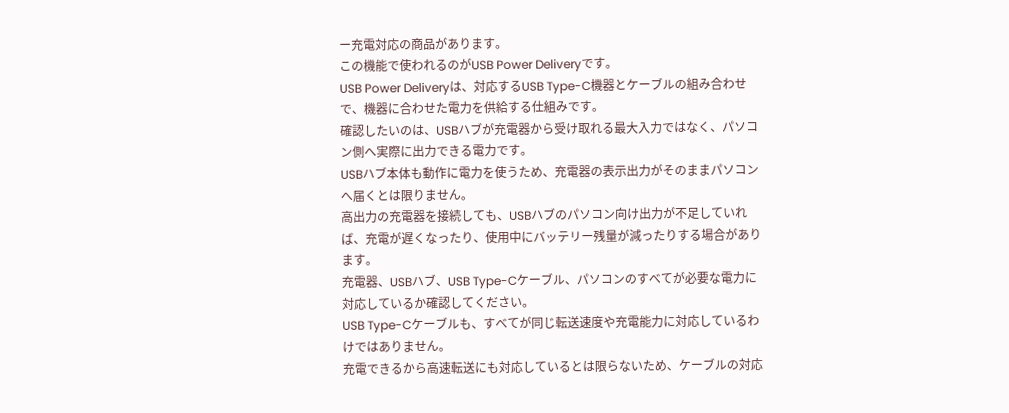ー充電対応の商品があります。
この機能で使われるのがUSB Power Deliveryです。
USB Power Deliveryは、対応するUSB Type-C機器とケーブルの組み合わせで、機器に合わせた電力を供給する仕組みです。
確認したいのは、USBハブが充電器から受け取れる最大入力ではなく、パソコン側へ実際に出力できる電力です。
USBハブ本体も動作に電力を使うため、充電器の表示出力がそのままパソコンへ届くとは限りません。
高出力の充電器を接続しても、USBハブのパソコン向け出力が不足していれば、充電が遅くなったり、使用中にバッテリー残量が減ったりする場合があります。
充電器、USBハブ、USB Type-Cケーブル、パソコンのすべてが必要な電力に対応しているか確認してください。
USB Type-Cケーブルも、すべてが同じ転送速度や充電能力に対応しているわけではありません。
充電できるから高速転送にも対応しているとは限らないため、ケーブルの対応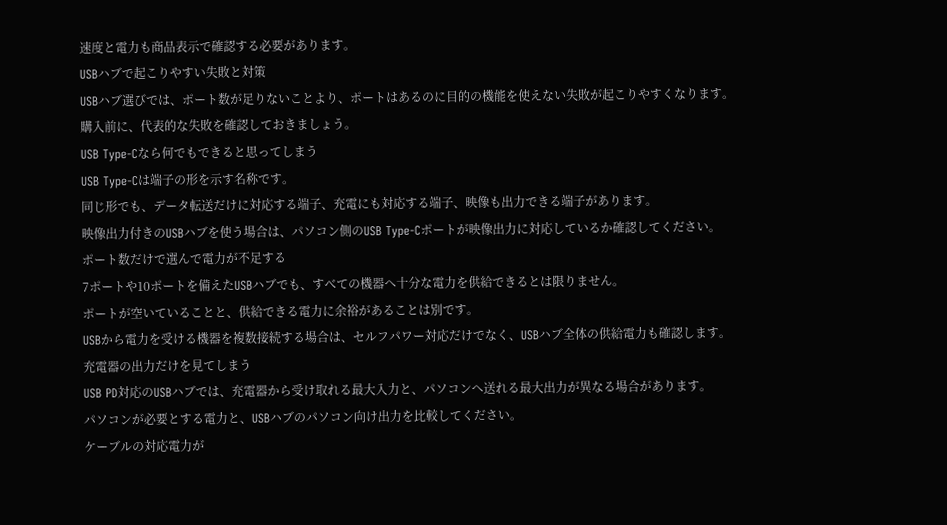速度と電力も商品表示で確認する必要があります。
USBハブで起こりやすい失敗と対策
USBハブ選びでは、ポート数が足りないことより、ポートはあるのに目的の機能を使えない失敗が起こりやすくなります。
購入前に、代表的な失敗を確認しておきましょう。
USB Type-Cなら何でもできると思ってしまう
USB Type-Cは端子の形を示す名称です。
同じ形でも、データ転送だけに対応する端子、充電にも対応する端子、映像も出力できる端子があります。
映像出力付きのUSBハブを使う場合は、パソコン側のUSB Type-Cポートが映像出力に対応しているか確認してください。
ポート数だけで選んで電力が不足する
7ポートや10ポートを備えたUSBハブでも、すべての機器へ十分な電力を供給できるとは限りません。
ポートが空いていることと、供給できる電力に余裕があることは別です。
USBから電力を受ける機器を複数接続する場合は、セルフパワー対応だけでなく、USBハブ全体の供給電力も確認します。
充電器の出力だけを見てしまう
USB PD対応のUSBハブでは、充電器から受け取れる最大入力と、パソコンへ送れる最大出力が異なる場合があります。
パソコンが必要とする電力と、USBハブのパソコン向け出力を比較してください。
ケーブルの対応電力が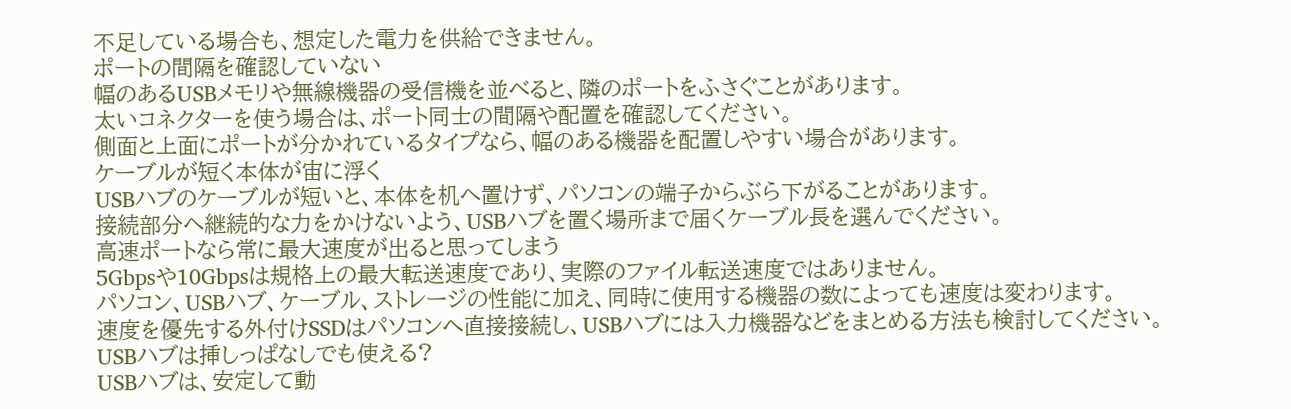不足している場合も、想定した電力を供給できません。
ポートの間隔を確認していない
幅のあるUSBメモリや無線機器の受信機を並べると、隣のポートをふさぐことがあります。
太いコネクターを使う場合は、ポート同士の間隔や配置を確認してください。
側面と上面にポートが分かれているタイプなら、幅のある機器を配置しやすい場合があります。
ケーブルが短く本体が宙に浮く
USBハブのケーブルが短いと、本体を机へ置けず、パソコンの端子からぶら下がることがあります。
接続部分へ継続的な力をかけないよう、USBハブを置く場所まで届くケーブル長を選んでください。
高速ポートなら常に最大速度が出ると思ってしまう
5Gbpsや10Gbpsは規格上の最大転送速度であり、実際のファイル転送速度ではありません。
パソコン、USBハブ、ケーブル、ストレージの性能に加え、同時に使用する機器の数によっても速度は変わります。
速度を優先する外付けSSDはパソコンへ直接接続し、USBハブには入力機器などをまとめる方法も検討してください。
USBハブは挿しっぱなしでも使える?
USBハブは、安定して動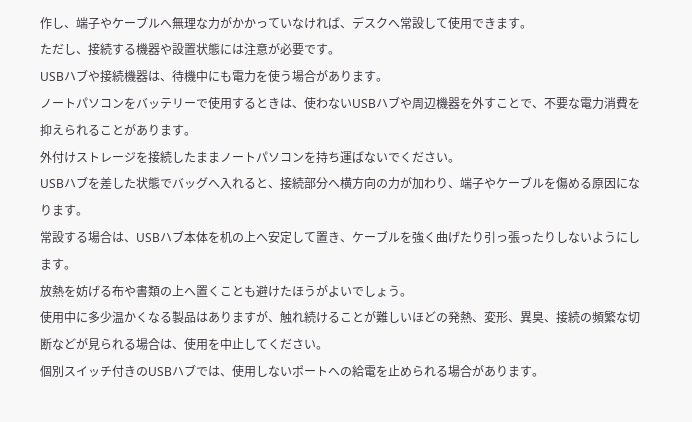作し、端子やケーブルへ無理な力がかかっていなければ、デスクへ常設して使用できます。
ただし、接続する機器や設置状態には注意が必要です。
USBハブや接続機器は、待機中にも電力を使う場合があります。
ノートパソコンをバッテリーで使用するときは、使わないUSBハブや周辺機器を外すことで、不要な電力消費を抑えられることがあります。
外付けストレージを接続したままノートパソコンを持ち運ばないでください。
USBハブを差した状態でバッグへ入れると、接続部分へ横方向の力が加わり、端子やケーブルを傷める原因になります。
常設する場合は、USBハブ本体を机の上へ安定して置き、ケーブルを強く曲げたり引っ張ったりしないようにします。
放熱を妨げる布や書類の上へ置くことも避けたほうがよいでしょう。
使用中に多少温かくなる製品はありますが、触れ続けることが難しいほどの発熱、変形、異臭、接続の頻繁な切断などが見られる場合は、使用を中止してください。
個別スイッチ付きのUSBハブでは、使用しないポートへの給電を止められる場合があります。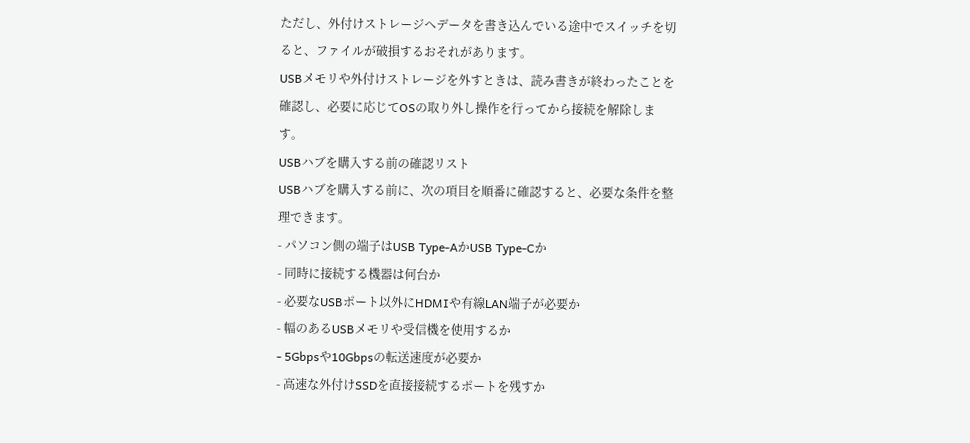ただし、外付けストレージへデータを書き込んでいる途中でスイッチを切ると、ファイルが破損するおそれがあります。
USBメモリや外付けストレージを外すときは、読み書きが終わったことを確認し、必要に応じてOSの取り外し操作を行ってから接続を解除します。
USBハブを購入する前の確認リスト
USBハブを購入する前に、次の項目を順番に確認すると、必要な条件を整理できます。
- パソコン側の端子はUSB Type-AかUSB Type-Cか
- 同時に接続する機器は何台か
- 必要なUSBポート以外にHDMIや有線LAN端子が必要か
- 幅のあるUSBメモリや受信機を使用するか
- 5Gbpsや10Gbpsの転送速度が必要か
- 高速な外付けSSDを直接接続するポートを残すか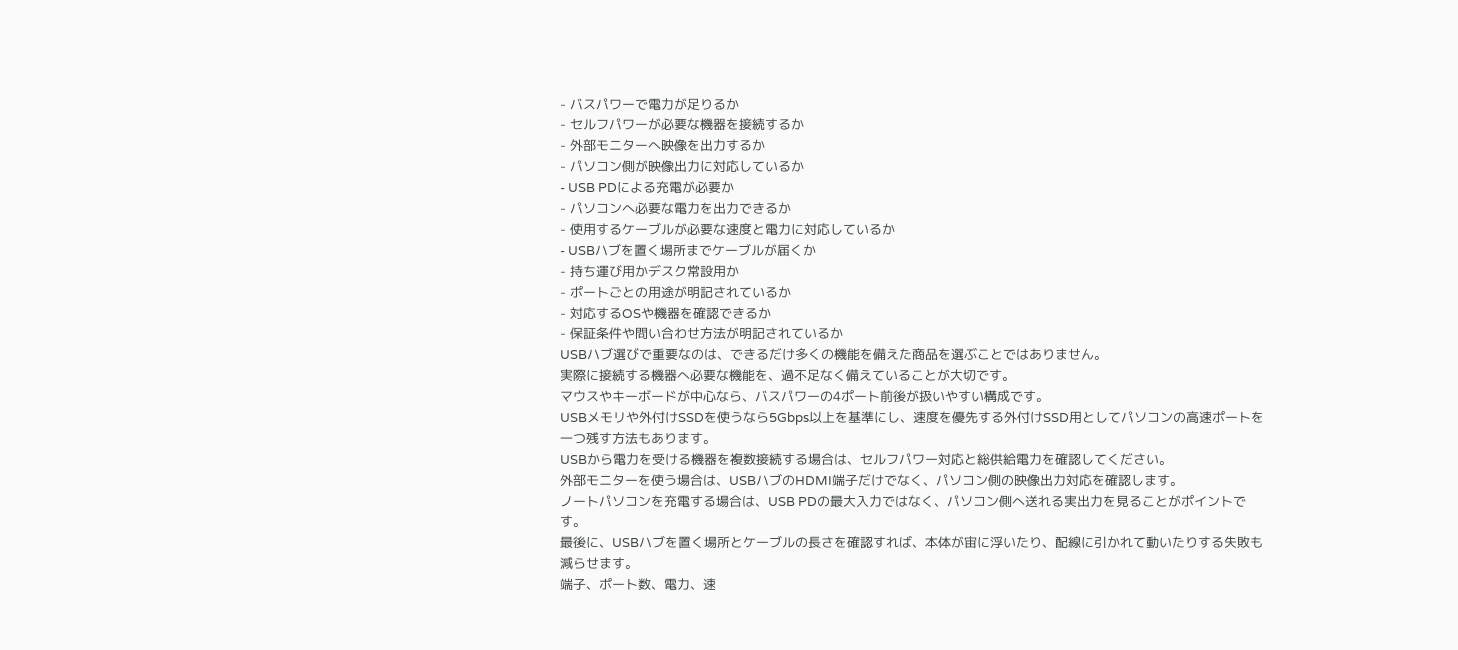- バスパワーで電力が足りるか
- セルフパワーが必要な機器を接続するか
- 外部モニターへ映像を出力するか
- パソコン側が映像出力に対応しているか
- USB PDによる充電が必要か
- パソコンへ必要な電力を出力できるか
- 使用するケーブルが必要な速度と電力に対応しているか
- USBハブを置く場所までケーブルが届くか
- 持ち運び用かデスク常設用か
- ポートごとの用途が明記されているか
- 対応するOSや機器を確認できるか
- 保証条件や問い合わせ方法が明記されているか
USBハブ選びで重要なのは、できるだけ多くの機能を備えた商品を選ぶことではありません。
実際に接続する機器へ必要な機能を、過不足なく備えていることが大切です。
マウスやキーボードが中心なら、バスパワーの4ポート前後が扱いやすい構成です。
USBメモリや外付けSSDを使うなら5Gbps以上を基準にし、速度を優先する外付けSSD用としてパソコンの高速ポートを一つ残す方法もあります。
USBから電力を受ける機器を複数接続する場合は、セルフパワー対応と総供給電力を確認してください。
外部モニターを使う場合は、USBハブのHDMI端子だけでなく、パソコン側の映像出力対応を確認します。
ノートパソコンを充電する場合は、USB PDの最大入力ではなく、パソコン側へ送れる実出力を見ることがポイントです。
最後に、USBハブを置く場所とケーブルの長さを確認すれば、本体が宙に浮いたり、配線に引かれて動いたりする失敗も減らせます。
端子、ポート数、電力、速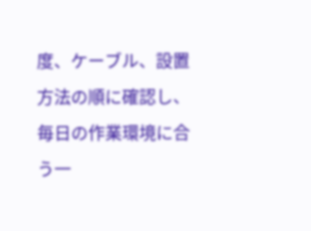度、ケーブル、設置方法の順に確認し、毎日の作業環境に合う一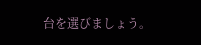台を選びましょう。